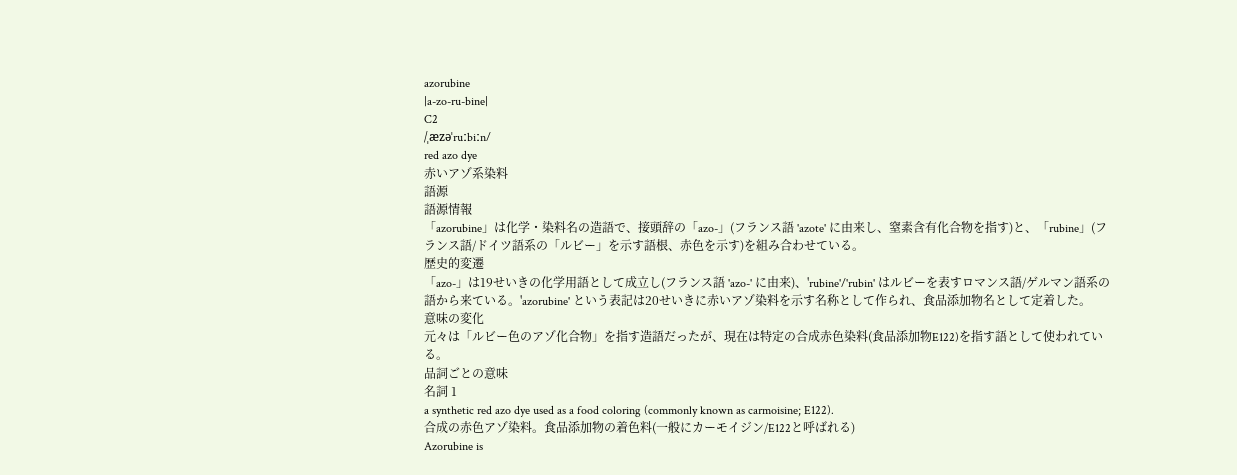azorubine
|a-zo-ru-bine|
C2
/ˌæzəˈruːbiːn/
red azo dye
赤いアゾ系染料
語源
語源情報
「azorubine」は化学・染料名の造語で、接頭辞の「azo-」(フランス語 'azote' に由来し、窒素含有化合物を指す)と、「rubine」(フランス語/ドイツ語系の「ルビー」を示す語根、赤色を示す)を組み合わせている。
歴史的変遷
「azo-」は19せいきの化学用語として成立し(フランス語 'azo-' に由来)、'rubine'/'rubin' はルビーを表すロマンス語/ゲルマン語系の語から来ている。'azorubine' という表記は20せいきに赤いアゾ染料を示す名称として作られ、食品添加物名として定着した。
意味の変化
元々は「ルビー色のアゾ化合物」を指す造語だったが、現在は特定の合成赤色染料(食品添加物E122)を指す語として使われている。
品詞ごとの意味
名詞 1
a synthetic red azo dye used as a food coloring (commonly known as carmoisine; E122).
合成の赤色アゾ染料。食品添加物の着色料(一般にカーモイジン/E122と呼ばれる)
Azorubine is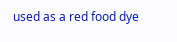used as a red food dye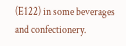(E122) in some beverages and confectionery.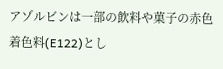アゾルビンは一部の飲料や菓子の赤色着色料(E122)とし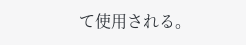て使用される。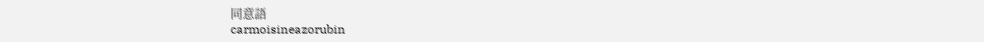同意語
carmoisineazorubin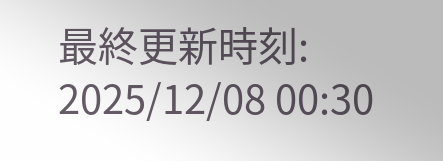最終更新時刻: 2025/12/08 00:30